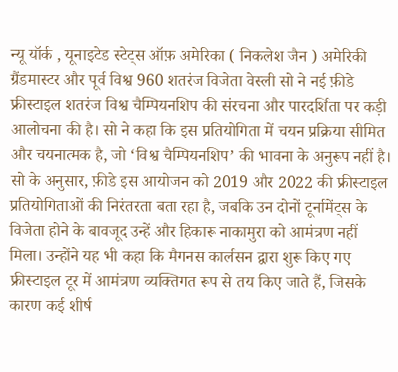न्यू यॉर्क , यूनाइटेड स्टेट्स ऑफ़ अमेरिका ( निकलेश जैन ) अमेरिकी ग्रैंडमास्टर और पूर्व विश्व 960 शतरंज विजेता वेस्ली सो ने नई फ़ीडे फ्रीस्टाइल शतरंज विश्व चैम्पियनशिप की संरचना और पारदर्शिता पर कड़ी आलोचना की है। सो ने कहा कि इस प्रतियोगिता में चयन प्रक्रिया सीमित और चयनात्मक है, जो ‘विश्व चैम्पियनशिप’ की भावना के अनुरूप नहीं है।
सो के अनुसार, फ़ीडे इस आयोजन को 2019 और 2022 की फ्रीस्टाइल प्रतियोगिताओं की निरंतरता बता रहा है, जबकि उन दोनों टूर्नामेंट्स के विजेता होने के बावजूद उन्हें और हिकारू नाकामुरा को आमंत्रण नहीं मिला। उन्होंने यह भी कहा कि मैगनस कार्लसन द्वारा शुरू किए गए फ्रीस्टाइल टूर में आमंत्रण व्यक्तिगत रूप से तय किए जाते हैं, जिसके कारण कई शीर्ष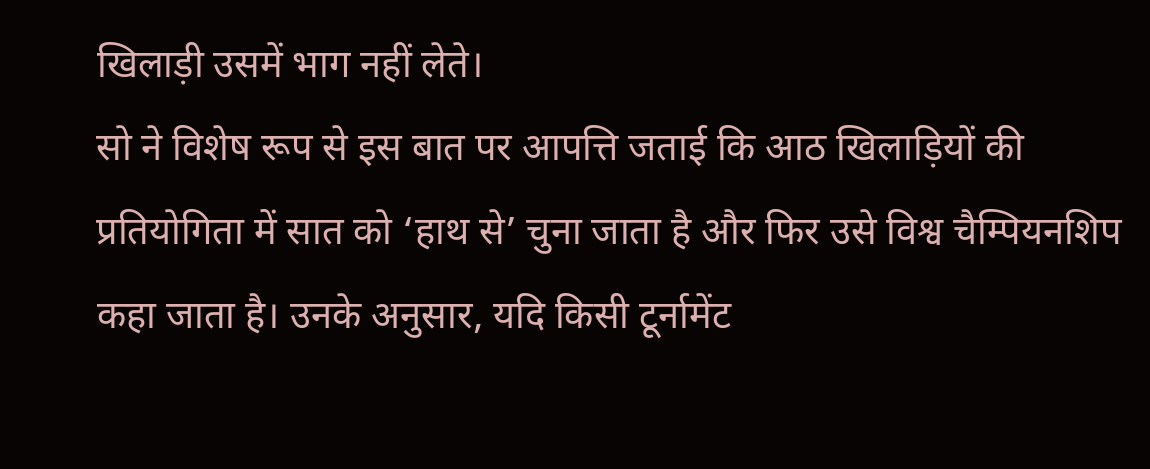खिलाड़ी उसमें भाग नहीं लेते।
सो ने विशेष रूप से इस बात पर आपत्ति जताई कि आठ खिलाड़ियों की प्रतियोगिता में सात को ‘हाथ से’ चुना जाता है और फिर उसे विश्व चैम्पियनशिप कहा जाता है। उनके अनुसार, यदि किसी टूर्नामेंट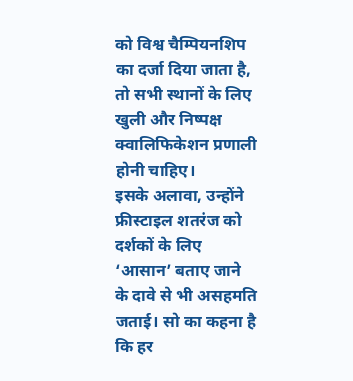को विश्व चैम्पियनशिप का दर्जा दिया जाता है, तो सभी स्थानों के लिए खुली और निष्पक्ष क्वालिफिकेशन प्रणाली होनी चाहिए।
इसके अलावा, उन्होंने फ्रीस्टाइल शतरंज को दर्शकों के लिए ‘आसान’ बताए जाने के दावे से भी असहमति जताई। सो का कहना है कि हर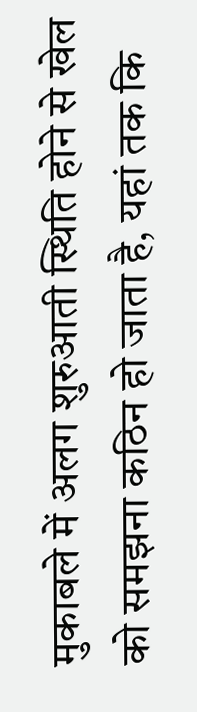मुकाबले में अलग शुरुआती स्थिति होने से खेल को समझना कठिन हो जाता है, यहां तक कि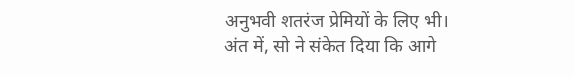अनुभवी शतरंज प्रेमियों के लिए भी।
अंत में, सो ने संकेत दिया कि आगे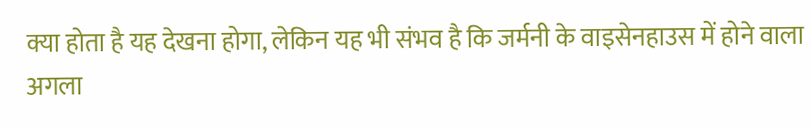क्या होता है यह देखना होगा, लेकिन यह भी संभव है कि जर्मनी के वाइसेनहाउस में होने वाला अगला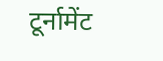टूर्नामेंट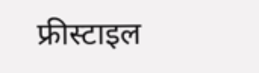फ्रीस्टाइल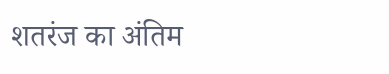शतरंज का अंतिम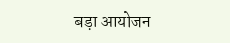बड़ा आयोजन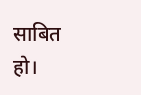साबित हो।